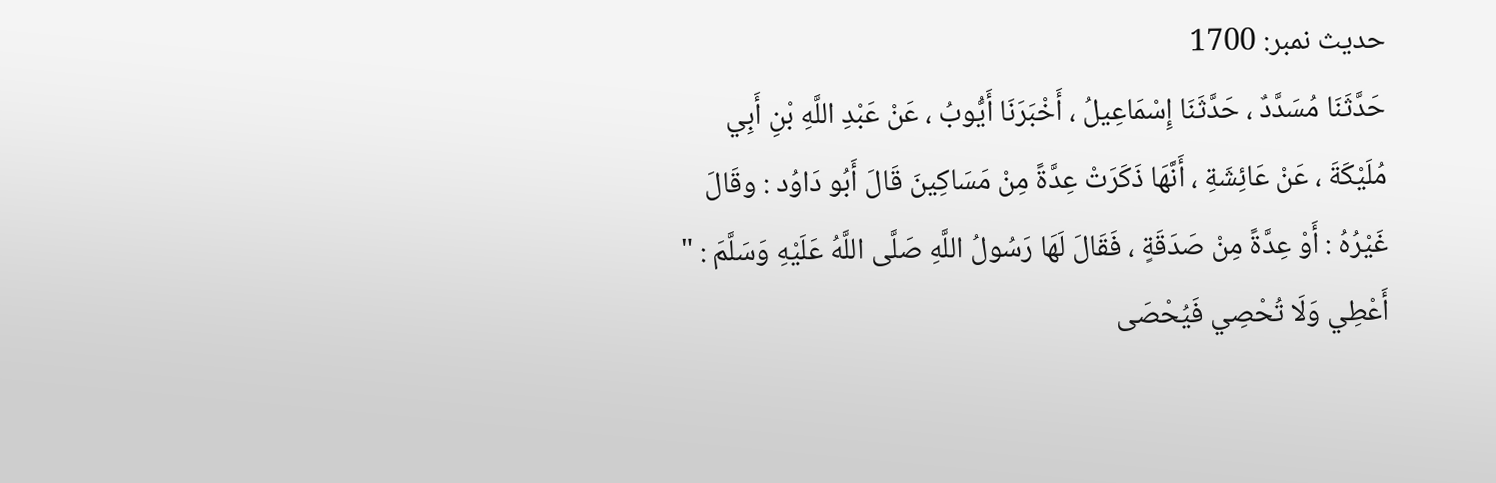حدیث نمبر: 1700
حَدَّثَنَا مُسَدَّدٌ ، حَدَّثَنَا إِسْمَاعِيلُ ، أَخْبَرَنَا أَيُّوبُ ، عَنْ عَبْدِ اللَّهِ بْنِ أَبِي مُلَيْكَةَ ، عَنْ عَائِشَةِ ، أَنَّهَا ذَكَرَتْ عِدَّةً مِنْ مَسَاكِينَ قَالَ أَبُو دَاوُد : وقَالَ غَيْرُهُ : أَوْ عِدَّةً مِنْ صَدَقَةٍ ، فَقَالَ لَهَا رَسُولُ اللَّهِ صَلَّى اللَّهُ عَلَيْهِ وَسَلَّمَ : " أَعْطِي وَلَا تُحْصِي فَيُحْصَى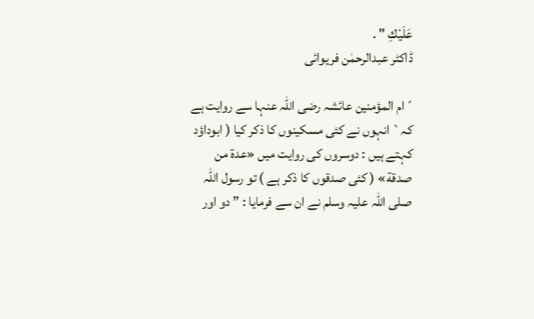عَلَيْكِ " .
ڈاکٹر عبدالرحمٰن فریوائی

´ام المؤمنین عائشہ رضی اللہ عنہا سے روایت ہے کہ` انہوں نے کئی مسکینوں کا ذکر کیا ( ابوداؤد کہتے ہیں : دوسروں کی روایت میں «عدة من صدقة» ( کئی صدقوں کا ذکر ہے ) تو رسول اللہ صلی اللہ علیہ وسلم نے ان سے فرمایا : ” دو اور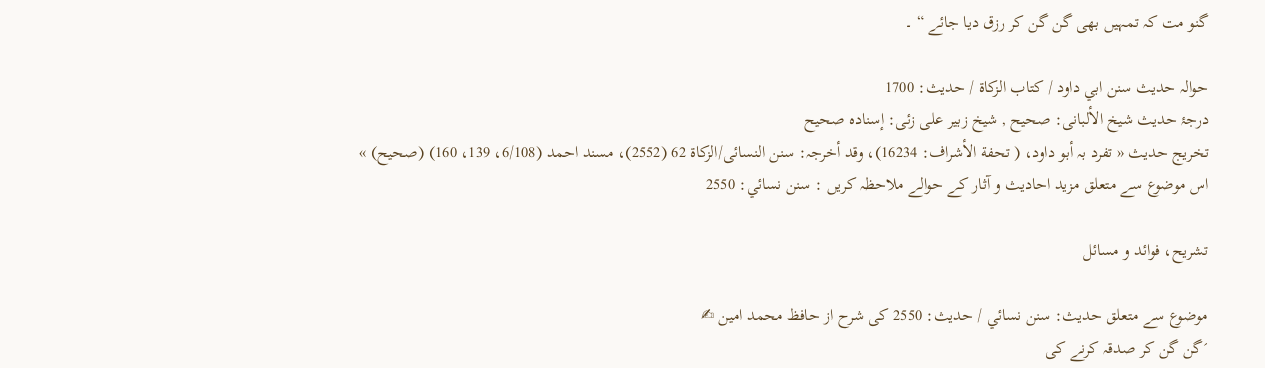گنو مت کہ تمہیں بھی گن گن کر رزق دیا جائے “ ۔

حوالہ حدیث سنن ابي داود / كتاب الزكاة / حدیث: 1700
درجۂ حدیث شیخ الألبانی: صحيح , شیخ زبیر علی زئی: إسناده صحيح
تخریج حدیث « تفرد بہ أبو داود، ( تحفة الأشراف: 16234)، وقد أخرجہ: سنن النسائی/الزکاة 62 (2552)، مسند احمد (6/108، 139، 160) (صحیح) »
اس موضوع سے متعلق مزید احادیث و آثار کے حوالے ملاحظہ کریں : سنن نسائي: 2550

تشریح، فوائد و مسائل

موضوع سے متعلق حدیث: سنن نسائي / حدیث: 2550 کی شرح از حافظ محمد امین ✍
´گن گن کر صدقہ کرنے کی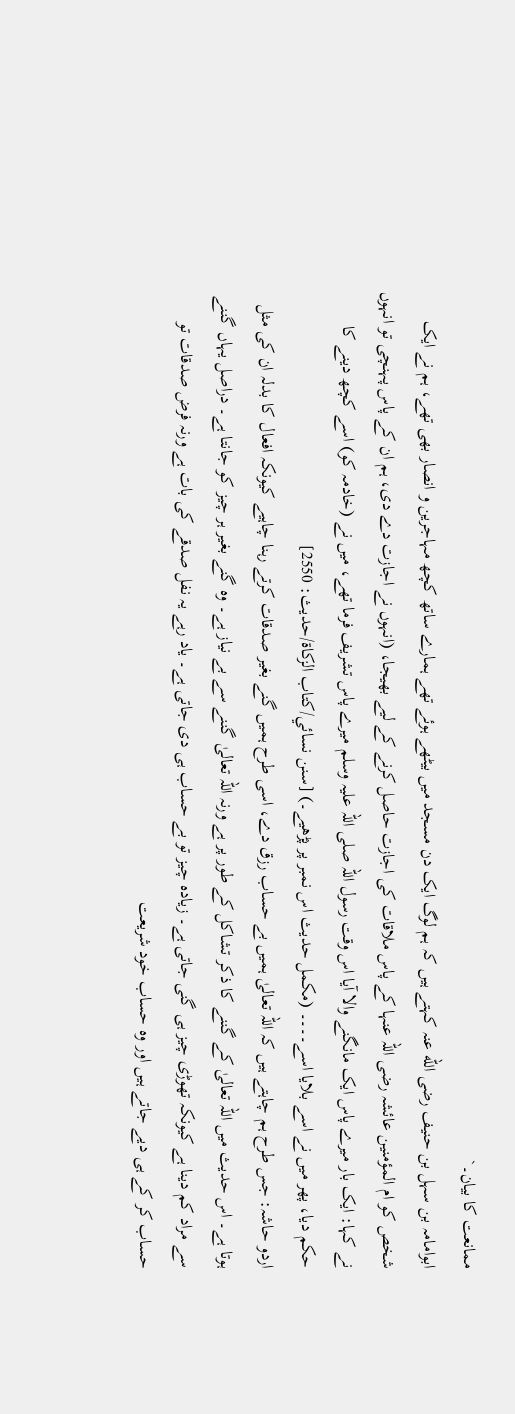ممانعت کا بیان۔`
ابوامامہ بن سہل بن حنیف رضی الله عنہ کہتے ہیں کہ ہم لوگ ایک دن مسجد میں بیٹھے ہوئے تھے ہمارے ساتھ کچھ مہاجرین و انصار بھی تھے، ہم نے ایک شخص کو ام المؤمنین عائشہ رضی اللہ عنہا کے پاس ملاقات کی اجازت حاصل کرنے کے لیے بھیجا، (انہوں نے اجازت دے دی، ہم ان کے پاس پہنچی تو انہوں نے کہا: ایک بار میرے پاس ایک مانگنے والا آیا اس وقت رسول اللہ صلی اللہ علیہ وسلم میرے پاس تشریف فرما تھے، میں نے (خادمہ کو) اسے کچھ دینے کا حکم دیا، پھر میں نے اسے بلایا اسے۔۔۔۔ (مکمل حدیث اس نمبر پر پڑھیے۔) [سنن نسائي/كتاب الزكاة/حدیث: 2550]
اردو حاشہ: جس طرح ہم چاہتے ہیں کہ اللہ تعالیٰ ہمیں بے حساب رزق دے، اسی طرح ہمیں گنے بغیر صدقات کرتے رہنا چاہیے کیونکہ افعال کا بدلہ ان کی مثل ہوتا ہے۔ اس حدیث میں اللہ تعالیٰ کے گننے کا ذکر تشاکل کے طور پر ہے ورنہ اللہ تعالیٰ گننے سے بے نیاز ہے۔ وہ گنے بغیر ہر چیز کو جانتا ہے۔ دراصل یہاں گننے سے مراد کم دینا ہے کیونکہ تھوڑی چیز ہی گنی جاتی ہے۔ زیادہ چیز تو بے حساب ہی دی جاتی ہے۔ یاد رہے یہ نفل صدقے کی بات ہے ورنہ فرض صدقات تو حساب کر کے ہی دیے جاتے ہیں اور وہ حساب خود شریعت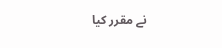نے مقرر کیا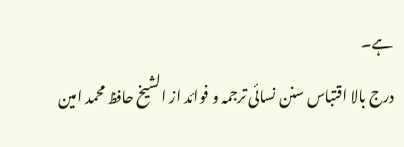ہے۔
درج بالا اقتباس سنن نسائی ترجمہ و فوائد از الشیخ حافظ محمد امین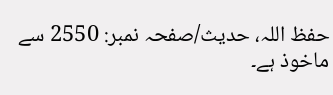حفظ اللہ، حدیث/صفحہ نمبر: 2550 سے ماخوذ ہے۔